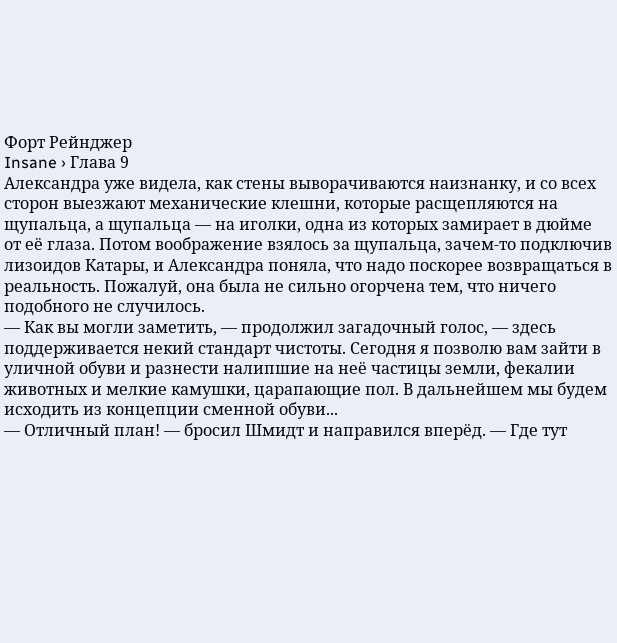Форт Рейнджер
Insane › Глава 9
Александра уже видела, как стены выворачиваются наизнанку, и со всех сторон выезжают механические клешни, которые расщепляются на щупальца, а щупальца — на иголки, одна из которых замирает в дюйме от её глаза. Потом воображение взялось за щупальца, зачем-то подключив лизоидов Катары, и Александра поняла, что надо поскорее возвращаться в реальность. Пожалуй, она была не сильно огорчена тем, что ничего подобного не случилось.
— Как вы могли заметить, — продолжил загадочный голос, — здесь поддерживается некий стандарт чистоты. Сегодня я позволю вам зайти в уличной обуви и разнести налипшие на неё частицы земли, фекалии животных и мелкие камушки, царапающие пол. В дальнейшем мы будем исходить из концепции сменной обуви...
— Отличный план! — бросил Шмидт и направился вперёд. — Где тут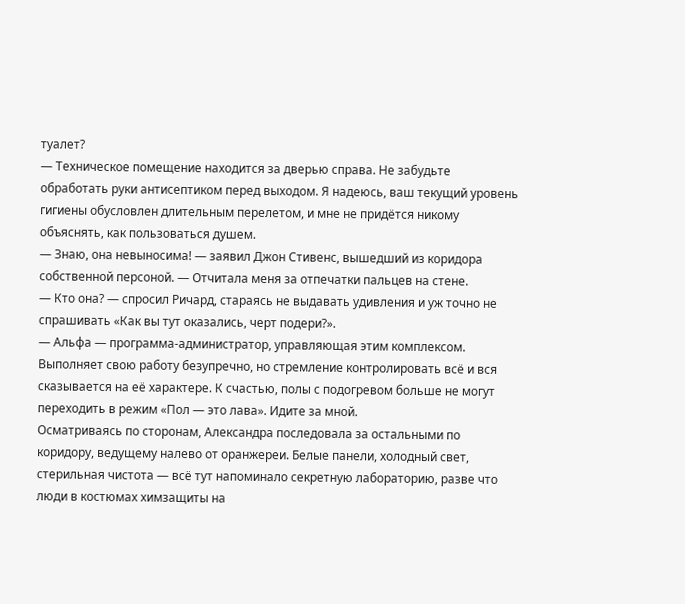туалет?
— Техническое помещение находится за дверью справа. Не забудьте обработать руки антисептиком перед выходом. Я надеюсь, ваш текущий уровень гигиены обусловлен длительным перелетом, и мне не придётся никому объяснять, как пользоваться душем.
— Знаю, она невыносима! — заявил Джон Стивенс, вышедший из коридора собственной персоной. — Отчитала меня за отпечатки пальцев на стене.
— Кто она? — спросил Ричард, стараясь не выдавать удивления и уж точно не спрашивать «Как вы тут оказались, черт подери?».
— Альфа — программа-администратор, управляющая этим комплексом. Выполняет свою работу безупречно, но стремление контролировать всё и вся сказывается на её характере. К счастью, полы с подогревом больше не могут переходить в режим «Пол — это лава». Идите за мной.
Осматриваясь по сторонам, Александра последовала за остальными по коридору, ведущему налево от оранжереи. Белые панели, холодный свет, стерильная чистота — всё тут напоминало секретную лабораторию, разве что люди в костюмах химзащиты на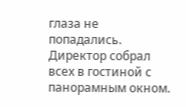глаза не попадались.
Директор собрал всех в гостиной с панорамным окном.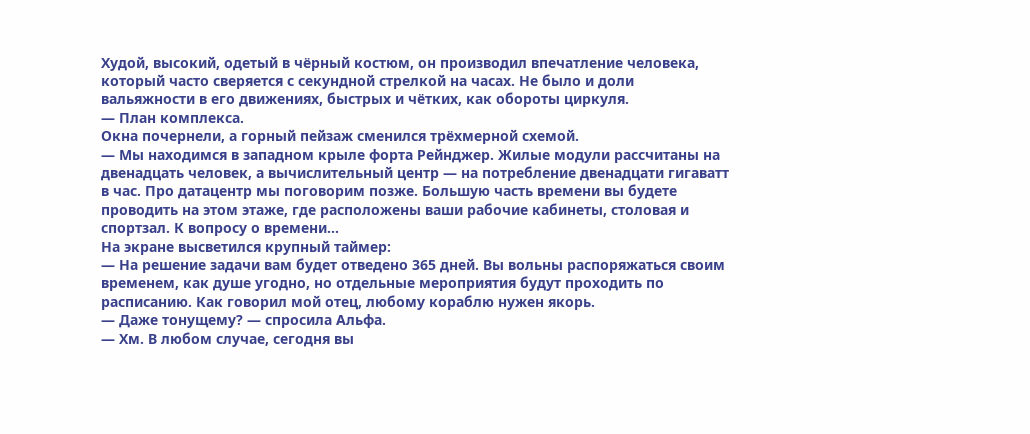Худой, высокий, одетый в чёрный костюм, он производил впечатление человека, который часто сверяется с секундной стрелкой на часах. Не было и доли вальяжности в его движениях, быстрых и чётких, как обороты циркуля.
— План комплекса.
Окна почернели, а горный пейзаж сменился трёхмерной схемой.
— Мы находимся в западном крыле форта Рейнджер. Жилые модули рассчитаны на двенадцать человек, а вычислительный центр — на потребление двенадцати гигаватт в час. Про датацентр мы поговорим позже. Большую часть времени вы будете проводить на этом этаже, где расположены ваши рабочие кабинеты, столовая и спортзал. К вопросу о времени...
На экране высветился крупный таймер:
— На решение задачи вам будет отведено 365 дней. Вы вольны распоряжаться своим временем, как душе угодно, но отдельные мероприятия будут проходить по расписанию. Как говорил мой отец, любому кораблю нужен якорь.
— Даже тонущему? — спросила Альфа.
— Хм. В любом случае, сегодня вы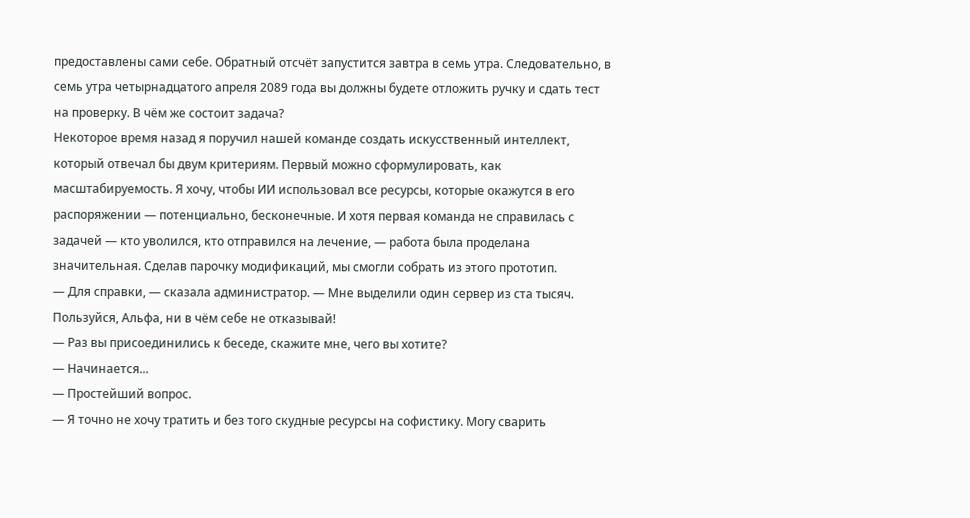предоставлены сами себе. Обратный отсчёт запустится завтра в семь утра. Следовательно, в семь утра четырнадцатого апреля 2089 года вы должны будете отложить ручку и сдать тест на проверку. В чём же состоит задача?
Некоторое время назад я поручил нашей команде создать искусственный интеллект, который отвечал бы двум критериям. Первый можно сформулировать, как масштабируемость. Я хочу, чтобы ИИ использовал все ресурсы, которые окажутся в его распоряжении — потенциально, бесконечные. И хотя первая команда не справилась с задачей — кто уволился, кто отправился на лечение, — работа была проделана значительная. Сделав парочку модификаций, мы смогли собрать из этого прототип.
— Для справки, — сказала администратор. — Мне выделили один сервер из ста тысяч. Пользуйся, Альфа, ни в чём себе не отказывай!
— Раз вы присоединились к беседе, скажите мне, чего вы хотите?
— Начинается...
— Простейший вопрос.
— Я точно не хочу тратить и без того скудные ресурсы на софистику. Могу сварить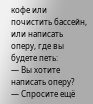кофе или почистить бассейн, или написать оперу, где вы будете петь:
— Вы хотите написать оперу?
— Спросите ещё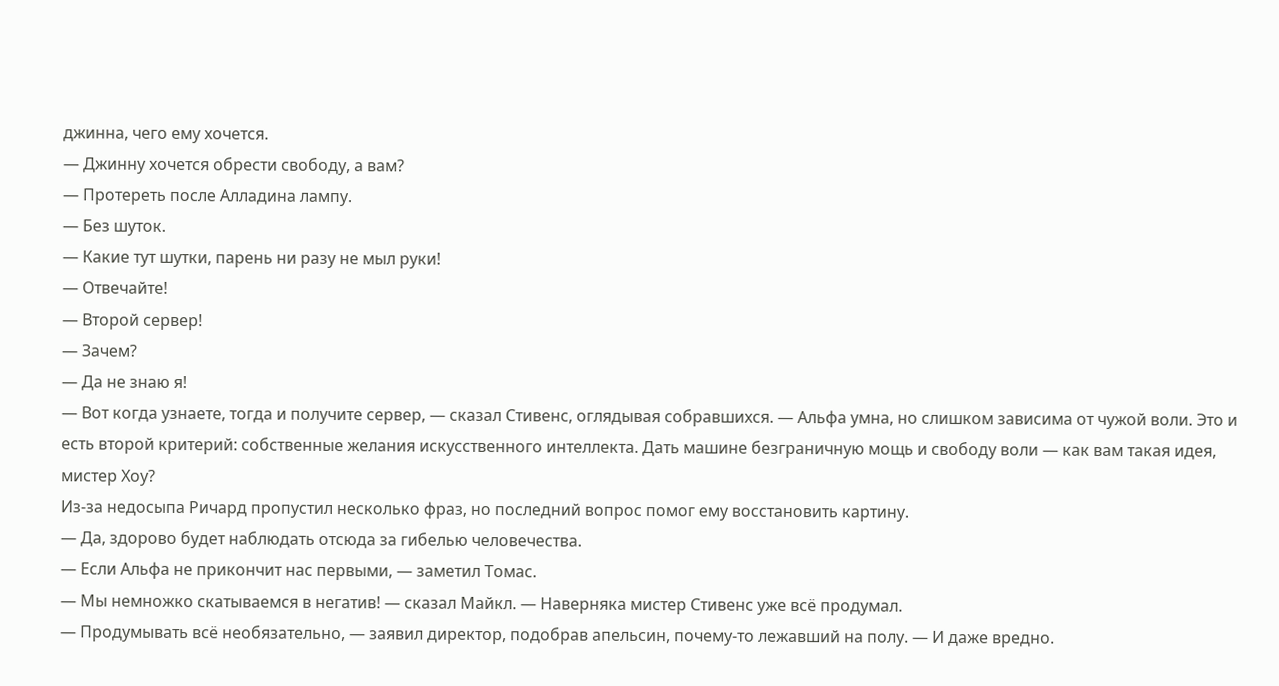джинна, чего ему хочется.
— Джинну хочется обрести свободу, а вам?
— Протереть после Алладина лампу.
— Без шуток.
— Какие тут шутки, парень ни разу не мыл руки!
— Отвечайте!
— Второй сервер!
— Зачем?
— Да не знаю я!
— Вот когда узнаете, тогда и получите сервер, — сказал Стивенс, оглядывая собравшихся. — Альфа умна, но слишком зависима от чужой воли. Это и есть второй критерий: собственные желания искусственного интеллекта. Дать машине безграничную мощь и свободу воли — как вам такая идея, мистер Хоу?
Из-за недосыпа Ричард пропустил несколько фраз, но последний вопрос помог ему восстановить картину.
— Да, здорово будет наблюдать отсюда за гибелью человечества.
— Если Альфа не прикончит нас первыми, — заметил Томас.
— Мы немножко скатываемся в негатив! — сказал Майкл. — Наверняка мистер Стивенс уже всё продумал.
— Продумывать всё необязательно, — заявил директор, подобрав апельсин, почему-то лежавший на полу. — И даже вредно.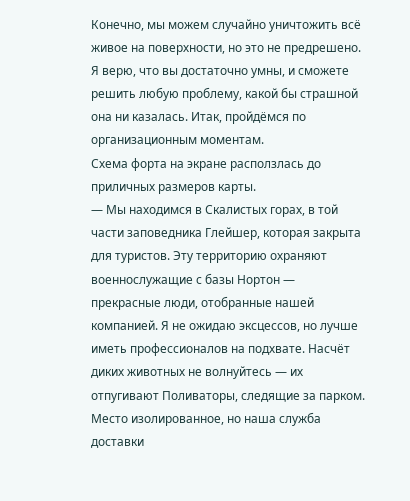Конечно, мы можем случайно уничтожить всё живое на поверхности, но это не предрешено. Я верю, что вы достаточно умны, и сможете решить любую проблему, какой бы страшной она ни казалась. Итак, пройдёмся по организационным моментам.
Схема форта на экране расползлась до приличных размеров карты.
— Мы находимся в Скалистых горах, в той части заповедника Глейшер, которая закрыта для туристов. Эту территорию охраняют военнослужащие с базы Нортон — прекрасные люди, отобранные нашей компанией. Я не ожидаю эксцессов, но лучше иметь профессионалов на подхвате. Насчёт диких животных не волнуйтесь — их отпугивают Поливаторы, следящие за парком. Место изолированное, но наша служба доставки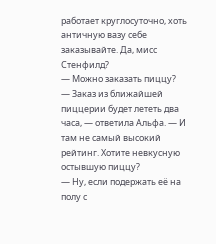работает круглосуточно, хоть античную вазу себе заказывайте. Да, мисс Стенфилд?
— Можно заказать пиццу?
— Заказ из ближайшей пиццерии будет лететь два часа, — ответила Альфа. — И там не самый высокий рейтинг. Хотите невкусную остывшую пиццу?
— Ну, если подержать её на полу с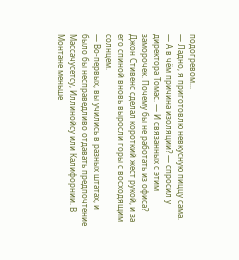подогревом...
— Ладно, я приготовлю невкусную пиццу сама.
— А в чём причина изоляции? — спросил у директора Томас. — И связанных с этим заморочек. Почему бы не работать из офиса?
Джон Стивенс сделал короткий жест рукой, и за его спиной вновь выросли горы с восходящим солнцем.
— Во-первых, вы учились в разных штатах, и было бы несправедливо отдавать предпочтение Массачусетсу, Иллинойсу или Калифорнии. В Монтане меньше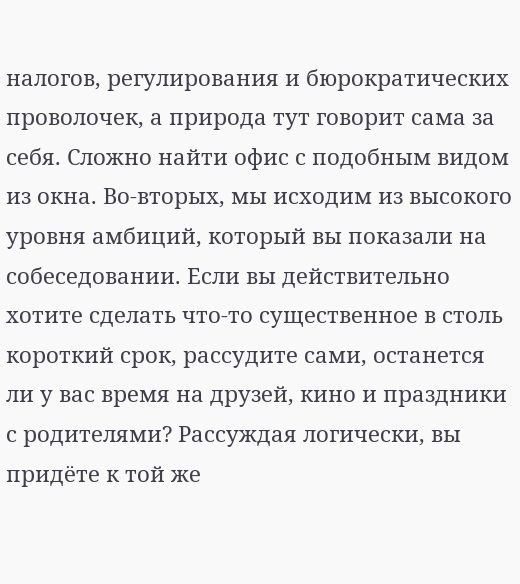налогов, регулирования и бюрократических проволочек, а природа тут говорит сама за себя. Сложно найти офис с подобным видом из окна. Во-вторых, мы исходим из высокого уровня амбиций, который вы показали на собеседовании. Если вы действительно хотите сделать что-то существенное в столь короткий срок, рассудите сами, останется ли у вас время на друзей, кино и праздники с родителями? Рассуждая логически, вы придёте к той же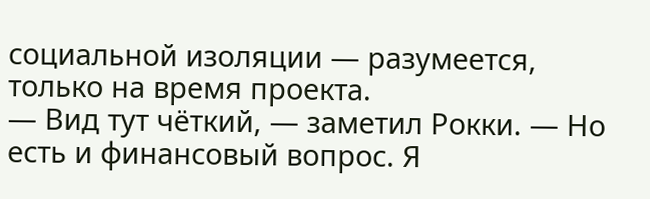социальной изоляции — разумеется, только на время проекта.
— Вид тут чёткий, — заметил Рокки. — Но есть и финансовый вопрос. Я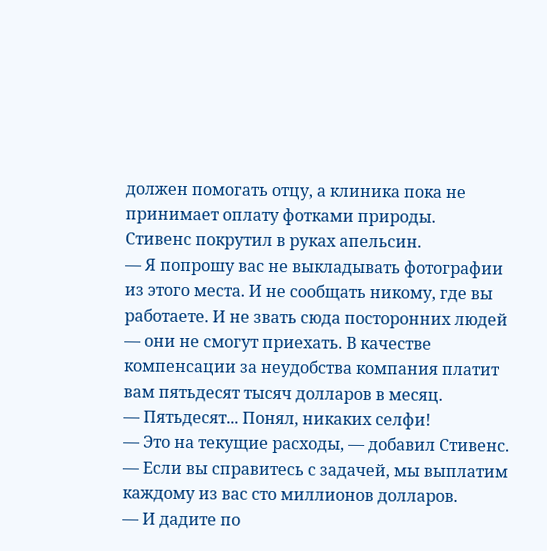должен помогать отцу, а клиника пока не принимает оплату фотками природы.
Стивенс покрутил в руках апельсин.
— Я попрошу вас не выкладывать фотографии из этого места. И не сообщать никому, где вы работаете. И не звать сюда посторонних людей — они не смогут приехать. В качестве компенсации за неудобства компания платит вам пятьдесят тысяч долларов в месяц.
— Пятьдесят... Понял, никаких селфи!
— Это на текущие расходы, — добавил Стивенс. — Если вы справитесь с задачей, мы выплатим каждому из вас сто миллионов долларов.
— И дадите по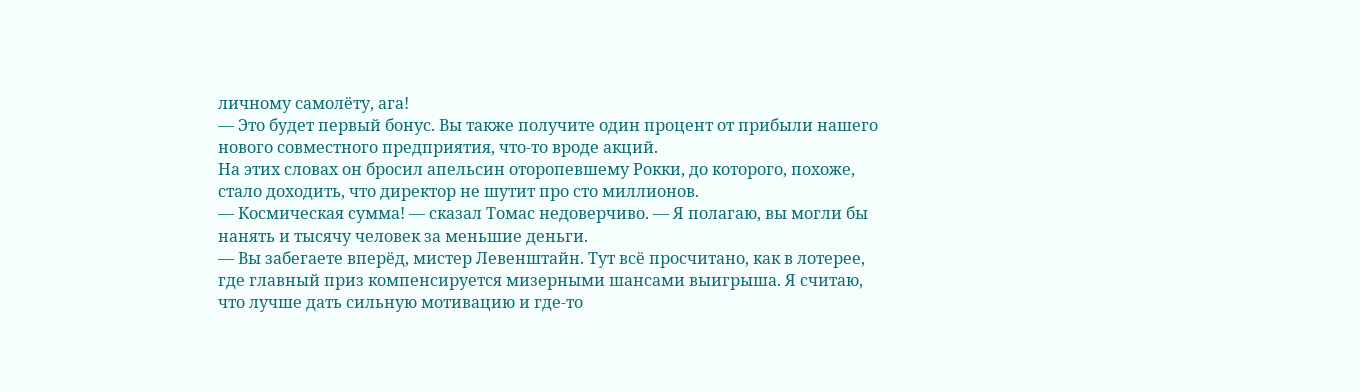личному самолёту, ага!
— Это будет первый бонус. Вы также получите один процент от прибыли нашего нового совместного предприятия, что-то вроде акций.
На этих словах он бросил апельсин оторопевшему Рокки, до которого, похоже, стало доходить, что директор не шутит про сто миллионов.
— Космическая сумма! — сказал Томас недоверчиво. — Я полагаю, вы могли бы нанять и тысячу человек за меньшие деньги.
— Вы забегаете вперёд, мистер Левенштайн. Тут всё просчитано, как в лотерее, где главный приз компенсируется мизерными шансами выигрыша. Я считаю, что лучше дать сильную мотивацию и где-то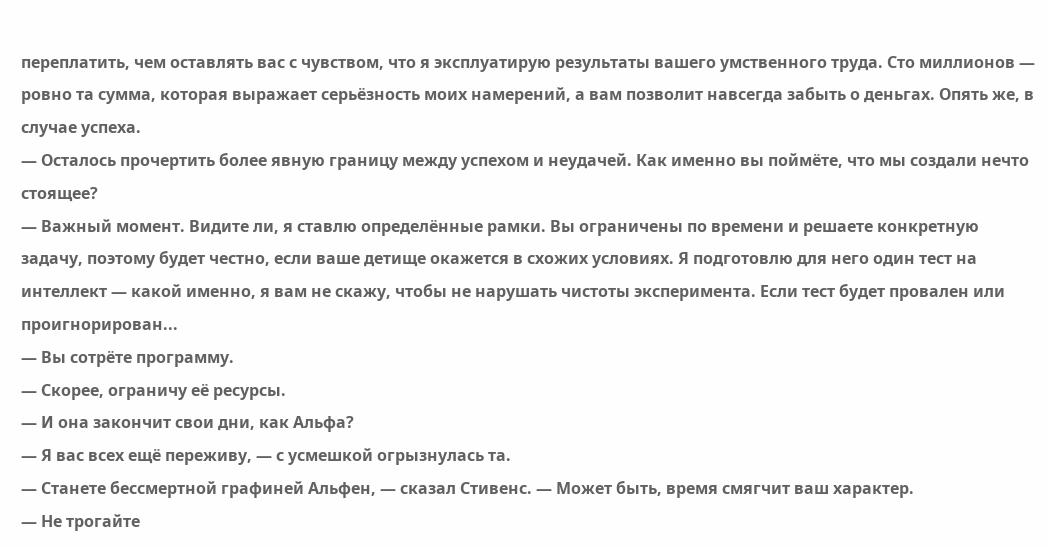переплатить, чем оставлять вас с чувством, что я эксплуатирую результаты вашего умственного труда. Сто миллионов — ровно та сумма, которая выражает серьёзность моих намерений, а вам позволит навсегда забыть о деньгах. Опять же, в случае успеха.
— Осталось прочертить более явную границу между успехом и неудачей. Как именно вы поймёте, что мы создали нечто стоящее?
— Важный момент. Видите ли, я ставлю определённые рамки. Вы ограничены по времени и решаете конкретную задачу, поэтому будет честно, если ваше детище окажется в схожих условиях. Я подготовлю для него один тест на интеллект — какой именно, я вам не скажу, чтобы не нарушать чистоты эксперимента. Если тест будет провален или проигнорирован...
— Вы сотрёте программу.
— Скорее, ограничу её ресурсы.
— И она закончит свои дни, как Альфа?
— Я вас всех ещё переживу, — с усмешкой огрызнулась та.
— Станете бессмертной графиней Альфен, — сказал Стивенс. — Может быть, время смягчит ваш характер.
— Не трогайте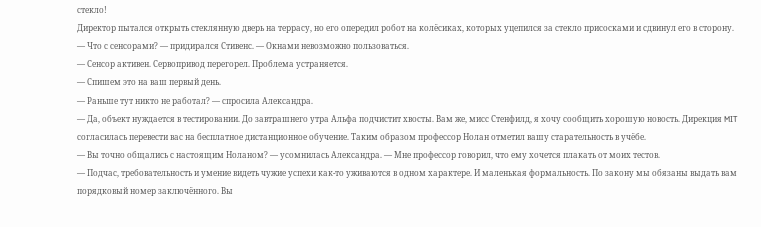стекло!
Директор пытался открыть стеклянную дверь на террасу, но его опередил робот на колёсиках, которых уцепился за стекло присосками и сдвинул его в сторону.
— Что с сенсорами? — придирался Стивенс. — Окнами невозможно пользоваться.
— Сенсор активен. Сервопривод перегорел. Проблема устраняется.
— Спишем это на ваш первый день.
— Раньше тут никто не работал? — спросила Александра.
— Да, объект нуждается в тестировании. До завтрашнего утра Альфа подчистит хвосты. Вам же, мисс Стенфилд, я хочу сообщить хорошую новость. Дирекция MIT согласилась перевести вас на бесплатное дистанционное обучение. Таким образом профессор Нолан отметил вашу старательность в учёбе.
— Вы точно общались с настоящим Ноланом? — усомнилась Александра. — Мне профессор говорил, что ему хочется плакать от моих тестов.
— Подчас, требовательность и умение видеть чужие успехи как-то уживаются в одном характере. И маленькая формальность. По закону мы обязаны выдать вам порядковый номер заключённого. Вы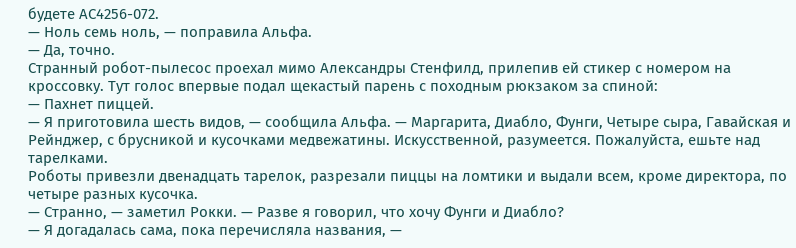будете АС4256-072.
— Ноль семь ноль, — поправила Альфа.
— Да, точно.
Странный робот-пылесос проехал мимо Александры Стенфилд, прилепив ей стикер с номером на кроссовку. Тут голос впервые подал щекастый парень с походным рюкзаком за спиной:
— Пахнет пиццей.
— Я приготовила шесть видов, — сообщила Альфа. — Маргарита, Диабло, Фунги, Четыре сыра, Гавайская и Рейнджер, с брусникой и кусочками медвежатины. Искусственной, разумеется. Пожалуйста, ешьте над тарелками.
Роботы привезли двенадцать тарелок, разрезали пиццы на ломтики и выдали всем, кроме директора, по четыре разных кусочка.
— Странно, — заметил Рокки. — Разве я говорил, что хочу Фунги и Диабло?
— Я догадалась сама, пока перечисляла названия, —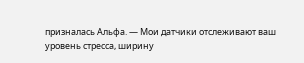призналась Альфа. — Мои датчики отслеживают ваш уровень стресса, ширину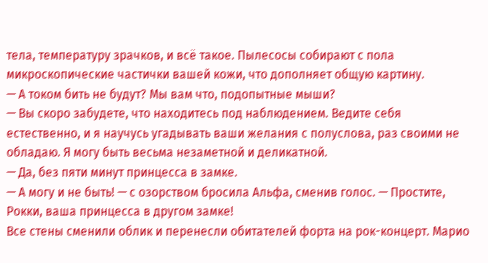тела, температуру зрачков, и всё такое. Пылесосы собирают с пола микроскопические частички вашей кожи, что дополняет общую картину.
— А током бить не будут? Мы вам что, подопытные мыши?
— Вы скоро забудете, что находитесь под наблюдением. Ведите себя естественно, и я научусь угадывать ваши желания с полуслова, раз своими не обладаю. Я могу быть весьма незаметной и деликатной.
— Да, без пяти минут принцесса в замке.
— А могу и не быть! — с озорством бросила Альфа, сменив голос. — Простите, Рокки, ваша принцесса в другом замке!
Все стены сменили облик и перенесли обитателей форта на рок-концерт. Марио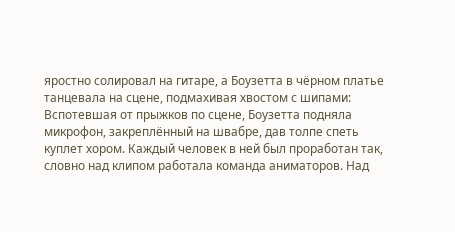яростно солировал на гитаре, а Боузетта в чёрном платье танцевала на сцене, подмахивая хвостом с шипами:
Вспотевшая от прыжков по сцене, Боузетта подняла микрофон, закреплённый на швабре, дав толпе спеть куплет хором. Каждый человек в ней был проработан так, словно над клипом работала команда аниматоров. Над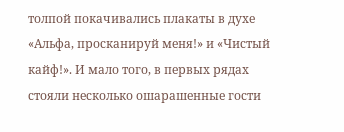толпой покачивались плакаты в духе «Альфа, просканируй меня!» и «Чистый кайф!». И мало того, в первых рядах стояли несколько ошарашенные гости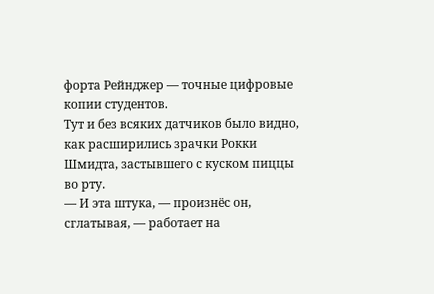форта Рейнджер — точные цифровые копии студентов.
Тут и без всяких датчиков было видно, как расширились зрачки Рокки Шмидта, застывшего с куском пиццы во рту.
— И эта штука, — произнёс он, сглатывая, — работает на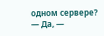одном сервере?
— Да, —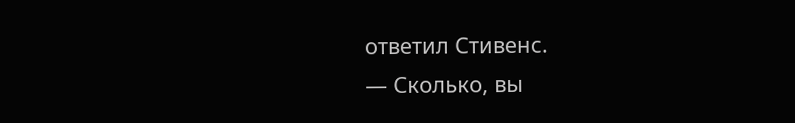ответил Стивенс.
— Сколько, вы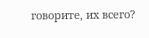говорите, их всего?